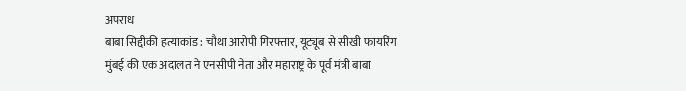अपराध
बाबा सिद्दीकी हत्याकांड : चौथा आरोपी गिरफ्तार, यूट्यूब से सीखी फायरिंग
मुंबई की एक अदालत ने एनसीपी नेता और महाराष्ट्र के पूर्व मंत्री बाबा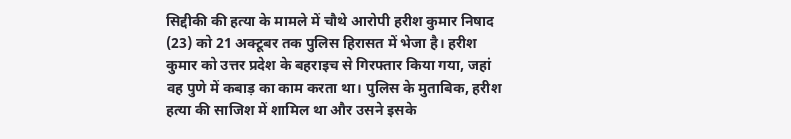सिद्दीकी की हत्या के मामले में चौथे आरोपी हरीश कुमार निषाद (23) को 21 अक्टूबर तक पुलिस हिरासत में भेजा है। हरीश कुमार को उत्तर प्रदेश के बहराइच से गिरफ्तार किया गया, जहां वह पुणे में कबाड़ का काम करता था। पुलिस के मुताबिक, हरीश हत्या की साजिश में शामिल था और उसने इसके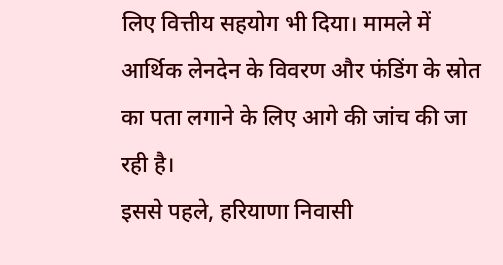लिए वित्तीय सहयोग भी दिया। मामले में आर्थिक लेनदेन के विवरण और फंडिंग के स्रोत का पता लगाने के लिए आगे की जांच की जा रही है।
इससे पहले, हरियाणा निवासी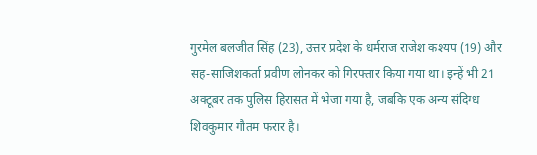गुरमेल बलजीत सिंह (23), उत्तर प्रदेश के धर्मराज राजेश कश्यप (19) और सह-साजिशकर्ता प्रवीण लोनकर को गिरफ्तार किया गया था। इन्हें भी 21 अक्टूबर तक पुलिस हिरासत में भेजा गया है, जबकि एक अन्य संदिग्ध शिवकुमार गौतम फरार है।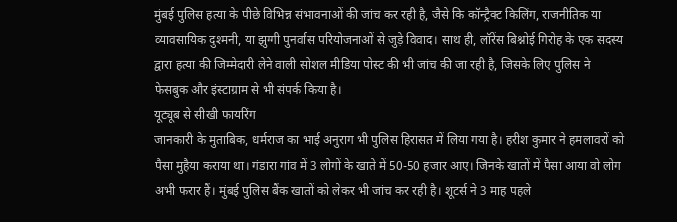मुंबई पुलिस हत्या के पीछे विभिन्न संभावनाओं की जांच कर रही है, जैसे कि कॉन्ट्रैक्ट किलिंग, राजनीतिक या व्यावसायिक दुश्मनी, या झुग्गी पुनर्वास परियोजनाओं से जुड़े विवाद। साथ ही, लॉरेंस बिश्नोई गिरोह के एक सदस्य द्वारा हत्या की जिम्मेदारी लेने वाली सोशल मीडिया पोस्ट की भी जांच की जा रही है, जिसके लिए पुलिस ने फेसबुक और इंस्टाग्राम से भी संपर्क किया है।
यूट्यूब से सीखी फायरिंग
जानकारी के मुताबिक, धर्मराज का भाई अनुराग भी पुलिस हिरासत में लिया गया है। हरीश कुमार ने हमलावरों को पैसा मुहैया कराया था। गंडारा गांव में 3 लोगों के खाते में 50-50 हजार आए। जिनके खातों में पैसा आया वो लोग अभी फरार हैं। मुंबई पुलिस बैंक खातों को लेकर भी जांच कर रही है। शूटर्स ने 3 माह पहले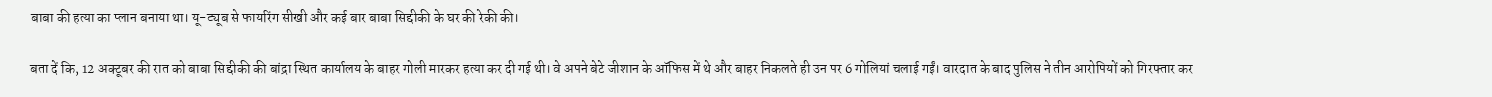बाबा की हत्या का प्लान बनाया था। यू-ट्यूब से फायरिंग सीखी और कई बार बाबा सिद्दीकी के घर की रेकी की।

बता दें कि, 12 अक्टूबर की रात को बाबा सिद्दीकी की बांद्रा स्थित कार्यालय के बाहर गोली मारकर हत्या कर दी गई थी। वे अपने बेटे जीशान के ऑफिस में थे और बाहर निकलते ही उन पर 6 गोलियां चलाई गईं। वारदात के बाद पुलिस ने तीन आरोपियों को गिरफ्तार कर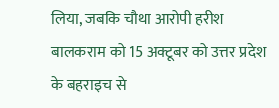लिया, जबकि चौथा आरोपी हरीश बालकराम को 15 अक्टूबर को उत्तर प्रदेश के बहराइच से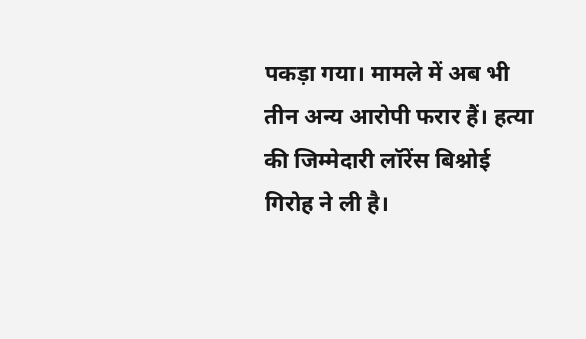पकड़ा गया। मामले में अब भी तीन अन्य आरोपी फरार हैं। हत्या की जिम्मेदारी लॉरेंस बिश्नोई गिरोह ने ली है।